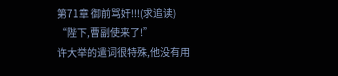第71章 御前骂奸!!!(求追读)
“陛下,曹副使来了!”
许大举的遣词很特殊,他没有用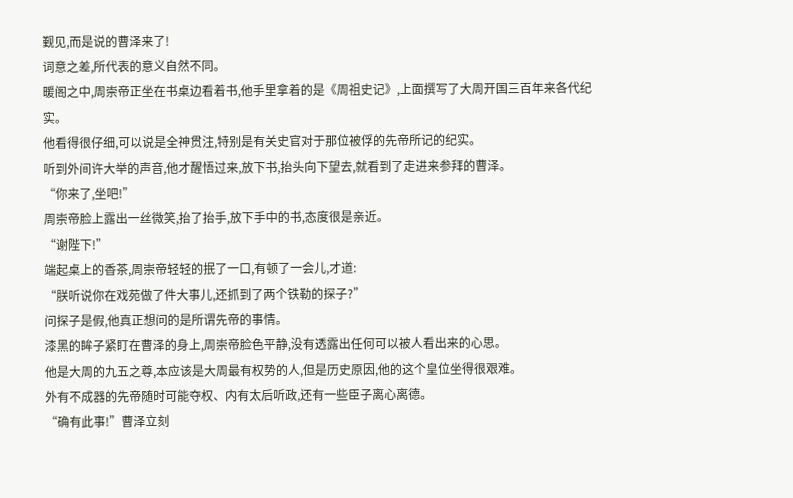觐见,而是说的曹泽来了!
词意之差,所代表的意义自然不同。
暖阁之中,周崇帝正坐在书桌边看着书,他手里拿着的是《周祖史记》,上面撰写了大周开国三百年来各代纪实。
他看得很仔细,可以说是全神贯注,特别是有关史官对于那位被俘的先帝所记的纪实。
听到外间许大举的声音,他才醒悟过来,放下书,抬头向下望去,就看到了走进来参拜的曹泽。
“你来了,坐吧!”
周崇帝脸上露出一丝微笑,抬了抬手,放下手中的书,态度很是亲近。
“谢陛下!”
端起桌上的香茶,周崇帝轻轻的抿了一口,有顿了一会儿,才道:
“朕听说你在戏苑做了件大事儿,还抓到了两个铁勒的探子?”
问探子是假,他真正想问的是所谓先帝的事情。
漆黑的眸子紧盯在曹泽的身上,周崇帝脸色平静,没有透露出任何可以被人看出来的心思。
他是大周的九五之尊,本应该是大周最有权势的人,但是历史原因,他的这个皇位坐得很艰难。
外有不成器的先帝随时可能夺权、内有太后听政,还有一些臣子离心离德。
“确有此事!”曹泽立刻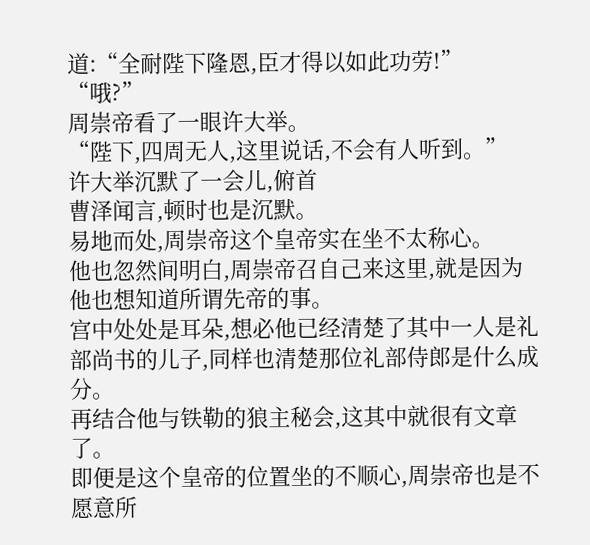道:“全耐陛下隆恩,臣才得以如此功劳!”
“哦?”
周崇帝看了一眼许大举。
“陛下,四周无人,这里说话,不会有人听到。”
许大举沉默了一会儿,俯首
曹泽闻言,顿时也是沉默。
易地而处,周崇帝这个皇帝实在坐不太称心。
他也忽然间明白,周崇帝召自己来这里,就是因为他也想知道所谓先帝的事。
宫中处处是耳朵,想必他已经清楚了其中一人是礼部尚书的儿子,同样也清楚那位礼部侍郎是什么成分。
再结合他与铁勒的狼主秘会,这其中就很有文章了。
即便是这个皇帝的位置坐的不顺心,周崇帝也是不愿意所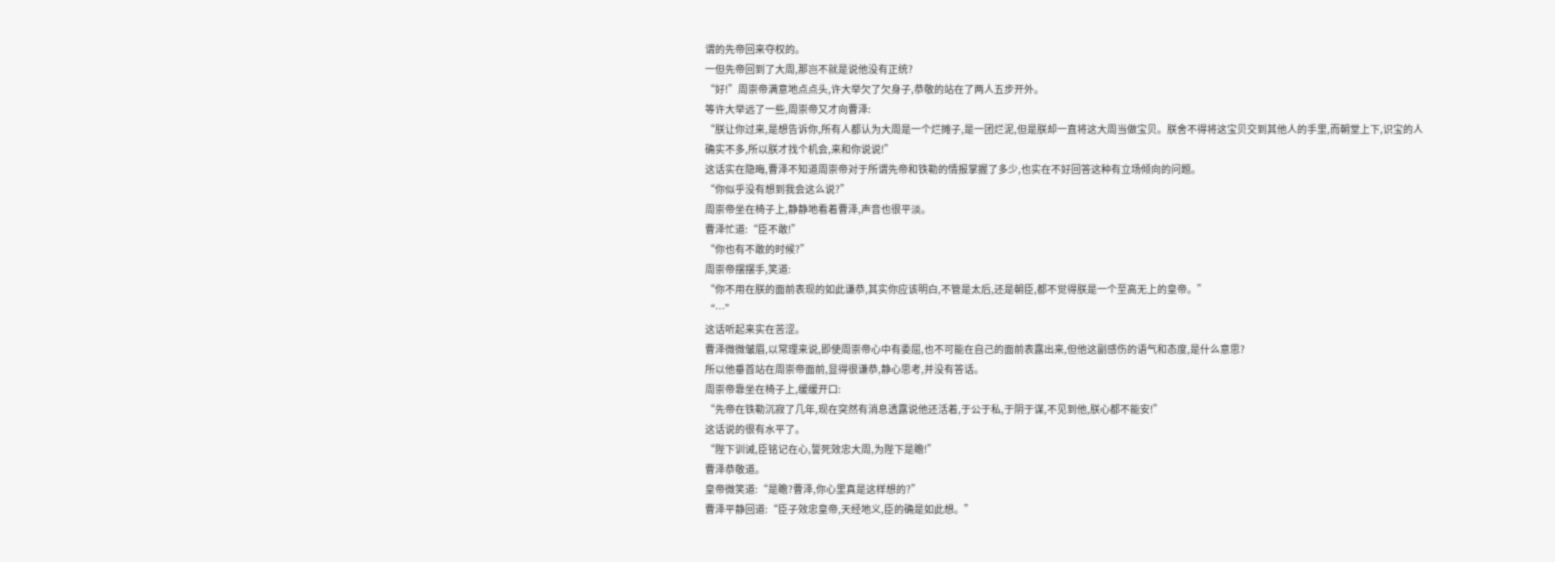谓的先帝回来夺权的。
一但先帝回到了大周,那岂不就是说他没有正统?
“好!”周崇帝满意地点点头,许大举欠了欠身子,恭敬的站在了两人五步开外。
等许大举远了一些,周崇帝又才向曹泽:
“朕让你过来,是想告诉你,所有人都认为大周是一个烂摊子,是一团烂泥,但是朕却一直将这大周当做宝贝。朕舍不得将这宝贝交到其他人的手里,而朝堂上下,识宝的人确实不多,所以朕才找个机会,来和你说说!”
这话实在隐晦,曹泽不知道周崇帝对于所谓先帝和铁勒的情报掌握了多少,也实在不好回答这种有立场倾向的问题。
“你似乎没有想到我会这么说?”
周崇帝坐在椅子上,静静地看着曹泽,声音也很平淡。
曹泽忙道:“臣不敢!”
“你也有不敢的时候?”
周崇帝摆摆手,笑道:
“你不用在朕的面前表现的如此谦恭,其实你应该明白,不管是太后,还是朝臣,都不觉得朕是一个至高无上的皇帝。”
“…”
这话听起来实在苦涩。
曹泽微微皱眉,以常理来说,即使周崇帝心中有委屈,也不可能在自己的面前表露出来,但他这副感伤的语气和态度,是什么意思?
所以他垂首站在周崇帝面前,显得很谦恭,静心思考,并没有答话。
周崇帝靠坐在椅子上,缓缓开口:
“先帝在铁勒沉寂了几年,现在突然有消息透露说他还活着,于公于私,于阴于谋,不见到他,朕心都不能安!”
这话说的很有水平了。
“陛下训诫,臣铭记在心,誓死效忠大周,为陛下是瞻!”
曹泽恭敬道。
皇帝微笑道:“是瞻?曹泽,你心里真是这样想的?”
曹泽平静回道:“臣子效忠皇帝,天经地义,臣的确是如此想。”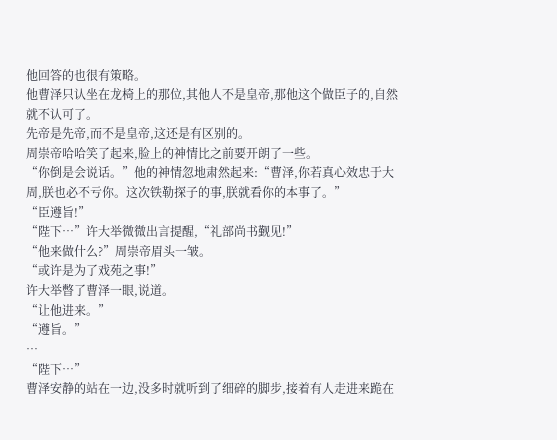他回答的也很有策略。
他曹泽只认坐在龙椅上的那位,其他人不是皇帝,那他这个做臣子的,自然就不认可了。
先帝是先帝,而不是皇帝,这还是有区别的。
周崇帝哈哈笑了起来,脸上的神情比之前要开朗了一些。
“你倒是会说话。”他的神情忽地肃然起来:“曹泽,你若真心效忠于大周,朕也必不亏你。这次铁勒探子的事,朕就看你的本事了。”
“臣遵旨!”
“陛下…”许大举微微出言提醒,“礼部尚书觐见!”
“他来做什么?”周崇帝眉头一皱。
“或许是为了戏苑之事!”
许大举暼了曹泽一眼,说道。
“让他进来。”
“遵旨。”
…
“陛下…”
曹泽安静的站在一边,没多时就听到了细碎的脚步,接着有人走进来跪在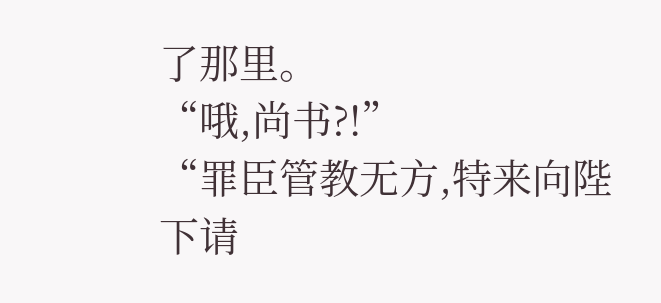了那里。
“哦,尚书?!”
“罪臣管教无方,特来向陛下请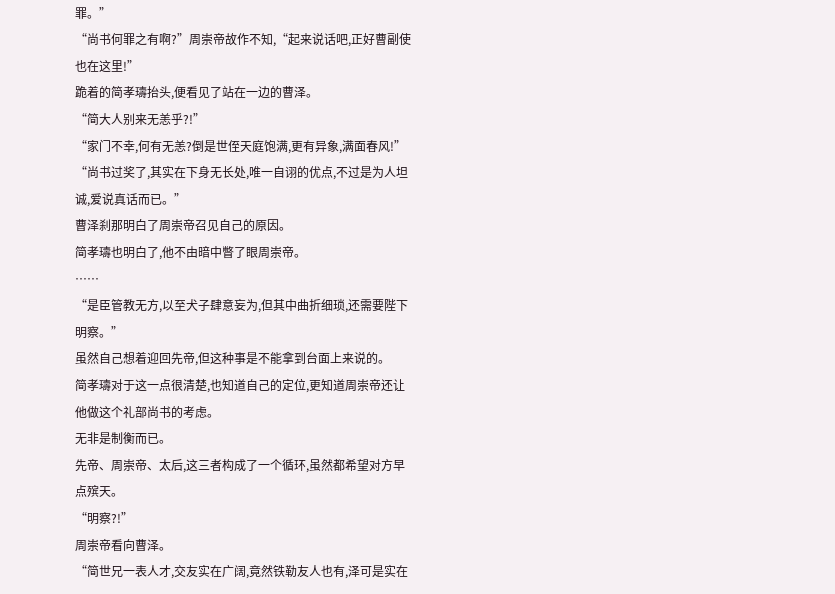罪。”
“尚书何罪之有啊?”周崇帝故作不知,“起来说话吧,正好曹副使也在这里!”
跪着的简孝璹抬头,便看见了站在一边的曹泽。
“简大人别来无恙乎?!”
“家门不幸,何有无恙?倒是世侄天庭饱满,更有异象,满面春风!”
“尚书过奖了,其实在下身无长处,唯一自诩的优点,不过是为人坦诚,爱说真话而已。”
曹泽刹那明白了周崇帝召见自己的原因。
简孝璹也明白了,他不由暗中瞥了眼周崇帝。
……
“是臣管教无方,以至犬子肆意妄为,但其中曲折细琐,还需要陛下明察。”
虽然自己想着迎回先帝,但这种事是不能拿到台面上来说的。
简孝璹对于这一点很清楚,也知道自己的定位,更知道周崇帝还让他做这个礼部尚书的考虑。
无非是制衡而已。
先帝、周崇帝、太后,这三者构成了一个循环,虽然都希望对方早点殡天。
“明察?!”
周崇帝看向曹泽。
“简世兄一表人才,交友实在广阔,竟然铁勒友人也有,泽可是实在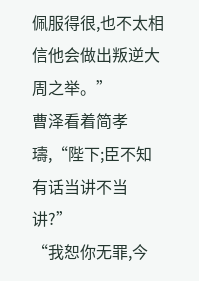佩服得很,也不太相信他会做出叛逆大周之举。”
曹泽看着简孝璹,“陛下;臣不知有话当讲不当讲?”
“我恕你无罪,今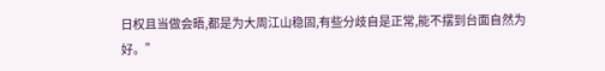日权且当做会晤,都是为大周江山稳固,有些分歧自是正常,能不摆到台面自然为好。”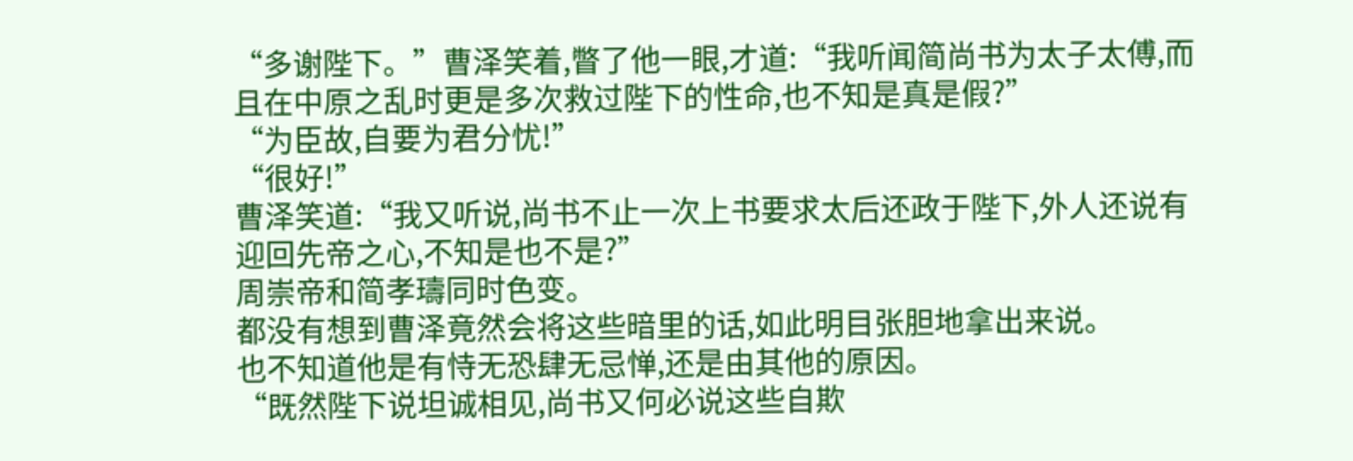“多谢陛下。”曹泽笑着,瞥了他一眼,才道:“我听闻简尚书为太子太傅,而且在中原之乱时更是多次救过陛下的性命,也不知是真是假?”
“为臣故,自要为君分忧!”
“很好!”
曹泽笑道:“我又听说,尚书不止一次上书要求太后还政于陛下,外人还说有迎回先帝之心,不知是也不是?”
周崇帝和简孝璹同时色变。
都没有想到曹泽竟然会将这些暗里的话,如此明目张胆地拿出来说。
也不知道他是有恃无恐肆无忌惮,还是由其他的原因。
“既然陛下说坦诚相见,尚书又何必说这些自欺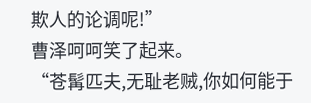欺人的论调呢!”
曹泽呵呵笑了起来。
“苍髯匹夫,无耻老贼,你如何能于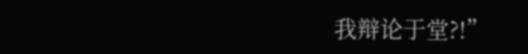我辩论于堂?!”